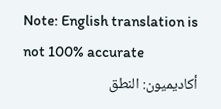Note: English translation is not 100% accurate
أكاديميون: النطق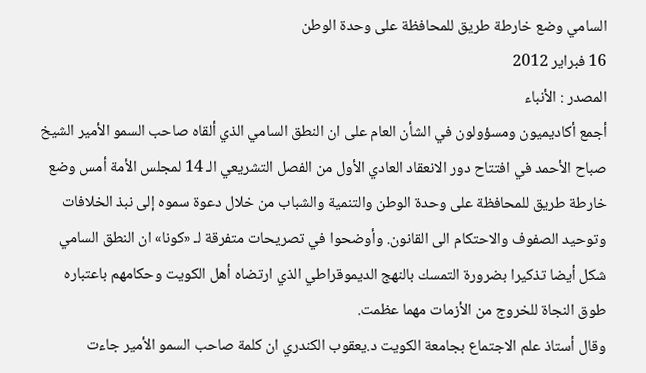السامي وضع خارطة طريق للمحافظة على وحدة الوطن
16 فبراير 2012
المصدر : الأنباء
أجمع أكاديميون ومسؤولون في الشأن العام على ان النطق السامي الذي ألقاه صاحب السمو الأمير الشيخ صباح الأحمد في افتتاح دور الانعقاد العادي الأول من الفصل التشريعي الـ 14 لمجلس الأمة أمس وضع خارطة طريق للمحافظة على وحدة الوطن والتنمية والشباب من خلال دعوة سموه إلى نبذ الخلافات وتوحيد الصفوف والاحتكام الى القانون. وأوضحوا في تصريحات متفرقة لـ «كونا» ان النطق السامي شكل أيضا تذكيرا بضرورة التمسك بالنهج الديموقراطي الذي ارتضاه أهل الكويت وحكامهم باعتباره طوق النجاة للخروج من الأزمات مهما عظمت.
وقال أستاذ علم الاجتماع بجامعة الكويت د.يعقوب الكندري ان كلمة صاحب السمو الأمير جاءت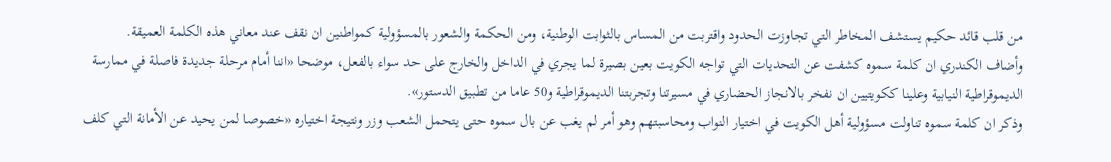من قلب قائد حكيم يستشف المخاطر التي تجاوزت الحدود واقتربت من المساس بالثوابت الوطنية، ومن الحكمة والشعور بالمسؤولية كمواطنين ان نقف عند معاني هذه الكلمة العميقة.
وأضاف الكندري ان كلمة سموه كشفت عن التحديات التي تواجه الكويت بعين بصيرة لما يجري في الداخل والخارج على حد سواء بالفعل، موضحا «اننا أمام مرحلة جديدة فاصلة في ممارسة الديموقراطية النيابية وعلينا ككويتيين ان نفخر بالانجاز الحضاري في مسيرتنا وتجربتنا الديموقراطية و50 عاما من تطبيق الدستور».
وذكر ان كلمة سموه تناولت مسؤولية أهل الكويت في اختيار النواب ومحاسبتهم وهو أمر لم يغب عن بال سموه حتى يتحمل الشعب وزر ونتيجة اختياره «خصوصا لمن يحيد عن الأمانة التي كلف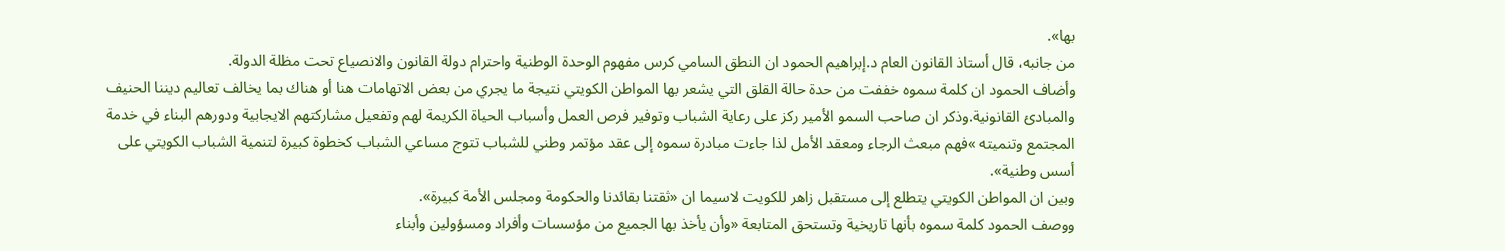بها».
من جانبه، قال أستاذ القانون العام د.إبراهيم الحمود ان النطق السامي كرس مفهوم الوحدة الوطنية واحترام دولة القانون والانصياع تحت مظلة الدولة.
وأضاف الحمود ان كلمة سموه خففت من حدة حالة القلق التي يشعر بها المواطن الكويتي نتيجة ما يجري من بعض الاتهامات هنا أو هناك بما يخالف تعاليم ديننا الحنيف والمبادئ القانونية.وذكر ان صاحب السمو الأمير ركز على رعاية الشباب وتوفير فرص العمل وأسباب الحياة الكريمة لهم وتفعيل مشاركتهم الايجابية ودورهم البناء في خدمة المجتمع وتنميته »فهم مبعث الرجاء ومعقد الأمل لذا جاءت مبادرة سموه إلى عقد مؤتمر وطني للشباب تتوج مساعي الشباب كخطوة كبيرة لتنمية الشباب الكويتي على أسس وطنية».
وبين ان المواطن الكويتي يتطلع إلى مستقبل زاهر للكويت لاسيما ان «ثقتنا بقائدنا والحكومة ومجلس الأمة كبيرة».
ووصف الحمود كلمة سموه بأنها تاريخية وتستحق المتابعة «وأن يأخذ بها الجميع من مؤسسات وأفراد ومسؤولين وأبناء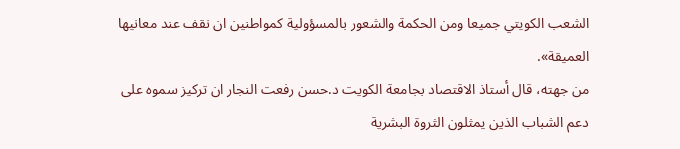الشعب الكويتي جميعا ومن الحكمة والشعور بالمسؤولية كمواطنين ان نقف عند معانيها العميقة».
من جهته، قال أستاذ الاقتصاد بجامعة الكويت د.حسن رفعت النجار ان تركيز سموه على دعم الشباب الذين يمثلون الثروة البشرية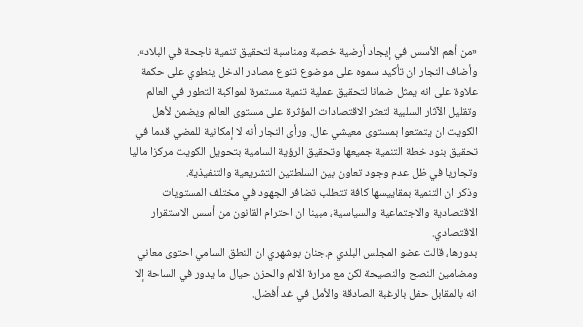«من أهم الأسس في إيجاد أرضية خصبة ومناسبة لتحقيق تنمية ناجحة في البلاد».
وأضاف النجار ان تأكيد سموه على موضوع تنوع مصادر الدخل ينطوي على حكمة علاوة على انه يمثل ضمانا لتحقيق عملية تنمية مستمرة لمواكبة التطور في العالم وتقليل الآثار السلبية لتعثر الاقتصادات المؤثرة على مستوى العالم ويضمن لأهل الكويت ان يتمتعوا بمستوى معيشي عال. ورأى النجار أنه لا إمكانية للمضي قدما في تحقيق بنود خطة التنمية جميعها وتحقيق الرؤية السامية بتحويل الكويت مركزا ماليا وتجاريا في ظل عدم وجود تعاون بين السلطتين التشريعية والتنفيذية.
وذكر ان التنمية بمقاييسها كافة تتطلب تضافر الجهود في مختلف المستويات الاقتصادية والاجتماعية والسياسية، مبينا ان احترام القانون من أسس الاستقرار الاقتصادي.
بدورها، قالت عضو المجلس البلدي م.جنان بوشهري ان النطق السامي احتوى معاني ومضامين النصح والنصيحة لكن مع مرارة الالم والحزن حيال ما يدور في الساحة إلا انه بالمقابل حفل بالرغبة الصادقة والأمل في غد أفضل.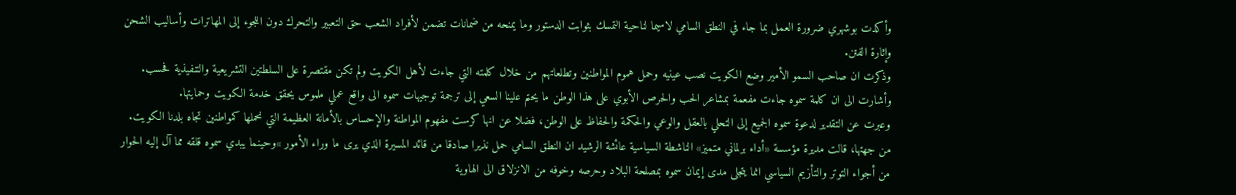وأكدت بوشهري ضرورة العمل بما جاء في النطق السامي لاسيما لناحية التمسك بثوابت الدستور وما يمنحه من ضمانات تضمن لأفراد الشعب حق التعبير والتحرك دون اللجوء إلى المهاترات وأساليب الشحن وإثارة الفتن.
وذكرت ان صاحب السمو الأمير وضع الكويت نصب عينيه وحمل هموم المواطنين وتطلعاتهم من خلال كلمته التي جاءت لأهل الكويت ولم تكن مقتصرة على السلطتين التشريعية والتنفيذية فحسب.
وأشارت الى ان كلمة سموه جاءت مفعمة بمشاعر الحب والحرص الأبوي على هذا الوطن ما يحتم علينا السعي إلى ترجمة توجيهات سموه الى واقع عملي ملموس يحقق خدمة الكويت وحمايتها.
وعبرت عن التقدير لدعوة سموه الجميع إلى التحلي بالعقل والوعي والحكمة والحفاظ على الوطن، فضلا عن انها كرست مفهوم المواطنة والإحساس بالأمانة العظيمة التي نحملها كمواطنين تجاه بلدنا الكويت.
من جهتها، قالت مديرة مؤسسة «أداء برلماني متميز» الناشطة السياسية عائشة الرشيد ان النطق السامي حمل نذيرا صادقا من قائد المسيرة الذي يرى ما وراء الأمور »وحينما يبدي سموه قلقه مما آل إليه الحوار من أجواء التوتر والتأزيم السياسي انما يتجلى مدى إيمان سموه بمصلحة البلاد وحرصه وخوفه من الانزلاق الى الهاوية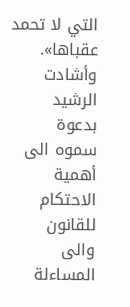التي لا تحمد عقباها».
وأشادت الرشيد بدعوة سموه الى أهمية الاحتكام للقانون والى المساءلة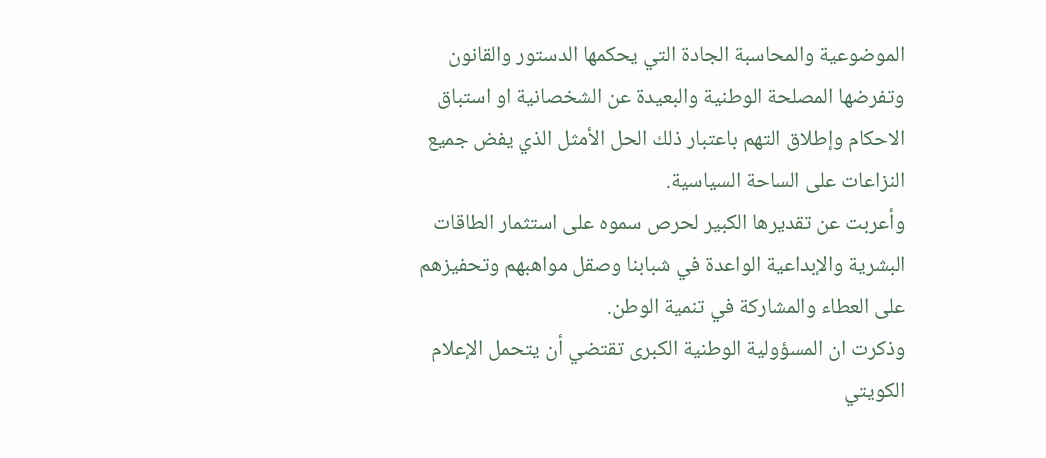الموضوعية والمحاسبة الجادة التي يحكمها الدستور والقانون وتفرضها المصلحة الوطنية والبعيدة عن الشخصانية او استباق الاحكام وإطلاق التهم باعتبار ذلك الحل الأمثل الذي يفض جميع النزاعات على الساحة السياسية.
وأعربت عن تقديرها الكبير لحرص سموه على استثمار الطاقات البشرية والإبداعية الواعدة في شبابنا وصقل مواهبهم وتحفيزهم على العطاء والمشاركة في تنمية الوطن.
وذكرت ان المسؤولية الوطنية الكبرى تقتضي أن يتحمل الإعلام الكويتي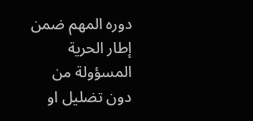دوره المهم ضمن إطار الحرية المسؤولة من دون تضليل او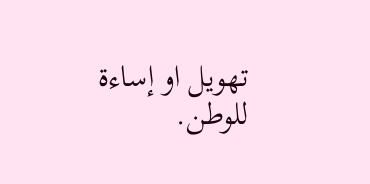تهويل او إساءة للوطن.